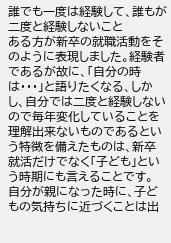誰でも一度は経験して、誰もが二度と経験しないこと
ある方が新卒の就職活動をそのように表現しました。経験者であるが故に、「自分の時は・・・」と語りたくなる、しかし、自分では二度と経験しないので毎年変化していることを理解出来ないものであるという特徴を備えたものは、新卒就活だけでなく「子ども」という時期にも言えることです。
自分が親になった時に、子どもの気持ちに近づくことは出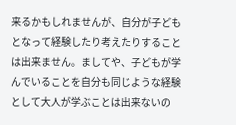来るかもしれませんが、自分が子どもとなって経験したり考えたりすることは出来ません。ましてや、子どもが学んでいることを自分も同じような経験として大人が学ぶことは出来ないの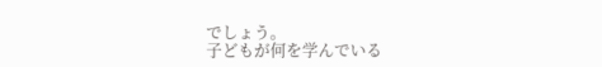でしょう。
子どもが何を学んでいる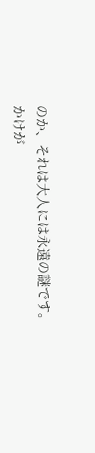のか、それは大人には永遠の謎です。
かけが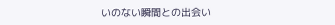いのない瞬間との出会い